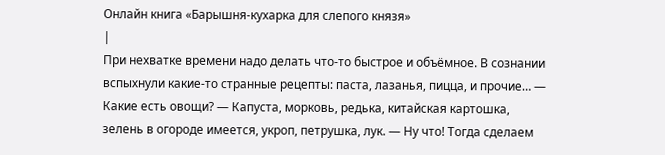Онлайн книга «Барышня-кухарка для слепого князя»
|
При нехватке времени надо делать что-то быстрое и объёмное. В сознании вспыхнули какие-то странные рецепты: паста, лазанья, пицца, и прочие… — Какие есть овощи? — Капуста, морковь, редька, китайская картошка, зелень в огороде имеется, укроп, петрушка, лук. — Ну что! Тогда сделаем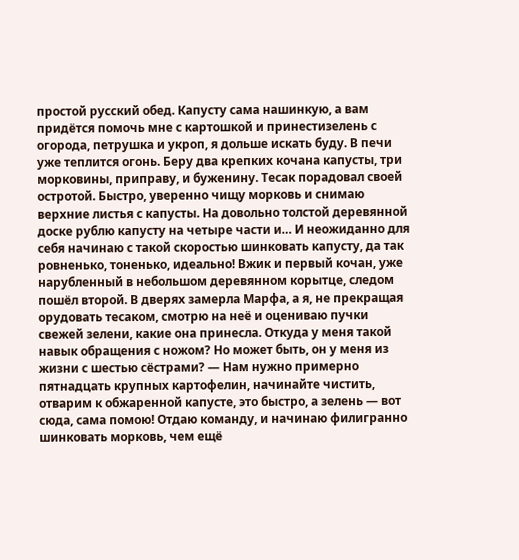простой русский обед. Капусту сама нашинкую, а вам придётся помочь мне с картошкой и принестизелень с огорода, петрушка и укроп, я дольше искать буду. В печи уже теплится огонь. Беру два крепких кочана капусты, три морковины, приправу, и буженину. Тесак порадовал своей остротой. Быстро, уверенно чищу морковь и снимаю верхние листья с капусты. На довольно толстой деревянной доске рублю капусту на четыре части и… И неожиданно для себя начинаю с такой скоростью шинковать капусту, да так ровненько, тоненько, идеально! Вжик и первый кочан, уже нарубленный в небольшом деревянном корытце, следом пошёл второй. В дверях замерла Марфа, а я, не прекращая орудовать тесаком, смотрю на неё и оцениваю пучки свежей зелени, какие она принесла. Откуда у меня такой навык обращения с ножом? Но может быть, он у меня из жизни с шестью сёстрами? — Нам нужно примерно пятнадцать крупных картофелин, начинайте чистить, отварим к обжаренной капусте, это быстро, а зелень — вот сюда, сама помою! Отдаю команду, и начинаю филигранно шинковать морковь, чем ещё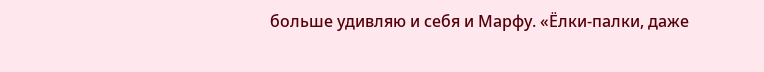больше удивляю и себя и Марфу. «Ёлки-палки, даже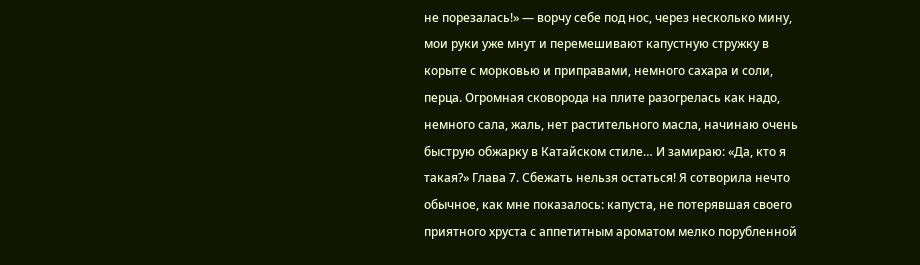не порезалась!» — ворчу себе под нос, через несколько мину, мои руки уже мнут и перемешивают капустную стружку в корыте с морковью и приправами, немного сахара и соли, перца. Огромная сковорода на плите разогрелась как надо, немного сала, жаль, нет растительного масла, начинаю очень быструю обжарку в Катайском стиле… И замираю: «Да, кто я такая?» Глава 7. Сбежать нельзя остаться! Я сотворила нечто обычное, как мне показалось: капуста, не потерявшая своего приятного хруста с аппетитным ароматом мелко порубленной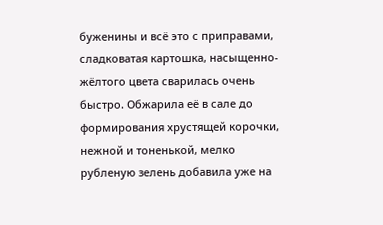буженины и всё это с приправами, сладковатая картошка, насыщенно-жёлтого цвета сварилась очень быстро. Обжарила её в сале до формирования хрустящей корочки, нежной и тоненькой, мелко рубленую зелень добавила уже на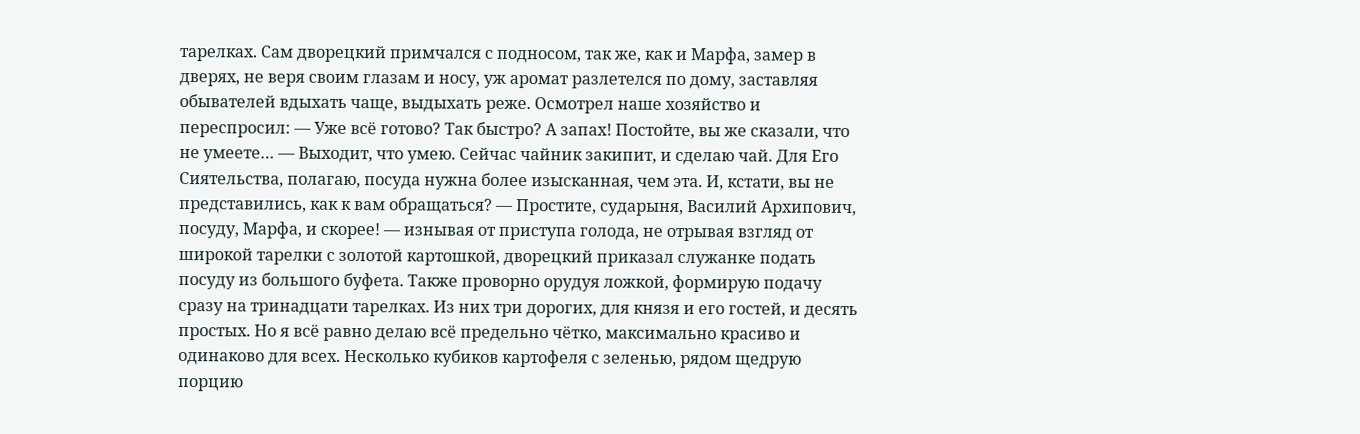тарелках. Сам дворецкий примчался с подносом, так же, как и Марфа, замер в дверях, не веря своим глазам и носу, уж аромат разлетелся по дому, заставляя обывателей вдыхать чаще, выдыхать реже. Осмотрел наше хозяйство и переспросил: — Уже всё готово? Так быстро? А запах! Постойте, вы же сказали, что не умеете… — Выходит, что умею. Сейчас чайник закипит, и сделаю чай. Для Его Сиятельства, полагаю, посуда нужна более изысканная, чем эта. И, кстати, вы не представились, как к вам обращаться? — Простите, сударыня, Василий Архипович, посуду, Марфа, и скорее! — изнывая от приступа голода, не отрывая взгляд от широкой тарелки с золотой картошкой, дворецкий приказал служанке подать посуду из большого буфета. Также проворно орудуя ложкой, формирую подачу сразу на тринадцати тарелках. Из них три дорогих, для князя и его гостей, и десять простых. Но я всё равно делаю всё предельно чётко, максимально красиво и одинаково для всех. Несколько кубиков картофеля с зеленью, рядом щедрую порцию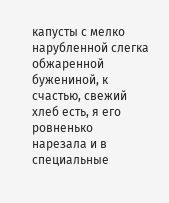капусты с мелко нарубленной слегка обжаренной бужениной, к счастью, свежий хлеб есть, я его ровненько нарезала и в специальные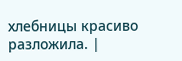хлебницы красиво разложила. |